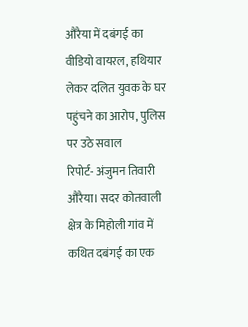औरैया में दबंगई का वीडियो वायरल, हथियार लेकर दलित युवक के घर पहुंचने का आरोप, पुलिस पर उठे सवाल
रिपोर्ट- अंजुमन तिवारी
औरैया। सदर कोतवाली क्षेत्र के मिहोली गांव में कथित दबंगई का एक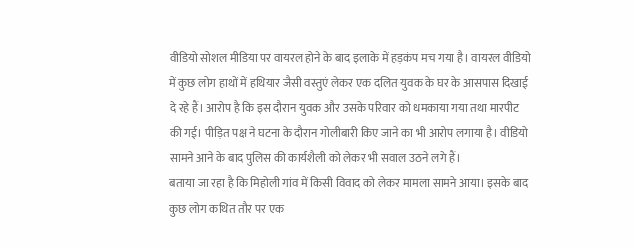वीडियो सोशल मीडिया पर वायरल होने के बाद इलाके में हड़कंप मच गया है। वायरल वीडियो में कुछ लोग हाथों में हथियार जैसी वस्तुएं लेकर एक दलित युवक के घर के आसपास दिखाई दे रहे हैं। आरोप है कि इस दौरान युवक और उसके परिवार को धमकाया गया तथा मारपीट की गई। पीड़ित पक्ष ने घटना के दौरान गोलीबारी किए जाने का भी आरोप लगाया है। वीडियो सामने आने के बाद पुलिस की कार्यशैली को लेकर भी सवाल उठने लगे हैं।
बताया जा रहा है कि मिहोली गांव में किसी विवाद को लेकर मामला सामने आया। इसके बाद कुछ लोग कथित तौर पर एक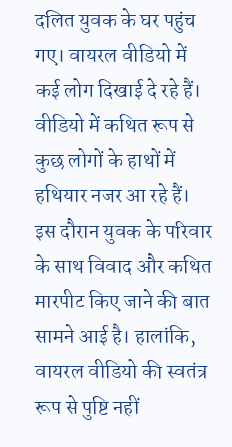दलित युवक के घर पहुंच गए। वायरल वीडियो में कई लोग दिखाई दे रहे हैं। वीडियो में कथित रूप से कुछ लोगों के हाथों में हथियार नजर आ रहे हैं। इस दौरान युवक के परिवार के साथ विवाद और कथित मारपीट किए जाने की बात सामने आई है। हालांकि, वायरल वीडियो की स्वतंत्र रूप से पुष्टि नहीं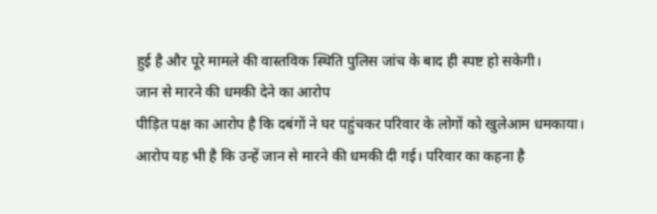हुई है और पूरे मामले की वास्तविक स्थिति पुलिस जांच के बाद ही स्पष्ट हो सकेगी।
जान से मारने की धमकी देने का आरोप
पीड़ित पक्ष का आरोप है कि दबंगों ने घर पहुंचकर परिवार के लोगों को खुलेआम धमकाया। आरोप यह भी है कि उन्हें जान से मारने की धमकी दी गई। परिवार का कहना है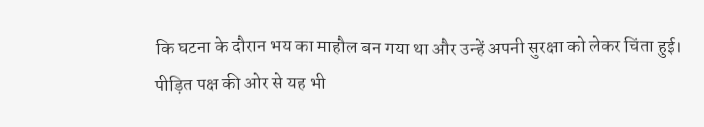कि घटना के दौरान भय का माहौल बन गया था और उन्हें अपनी सुरक्षा को लेकर चिंता हुई।
पीड़ित पक्ष की ओर से यह भी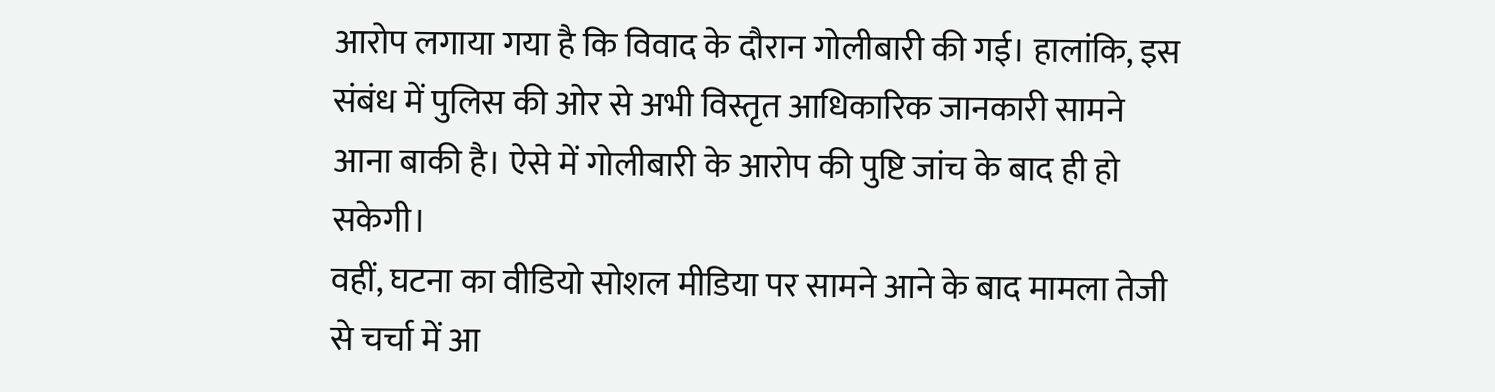आरोप लगाया गया है कि विवाद के दौरान गोलीबारी की गई। हालांकि, इस संबंध में पुलिस की ओर से अभी विस्तृत आधिकारिक जानकारी सामने आना बाकी है। ऐसे में गोलीबारी के आरोप की पुष्टि जांच के बाद ही हो सकेगी।
वहीं, घटना का वीडियो सोशल मीडिया पर सामने आने के बाद मामला तेजी से चर्चा में आ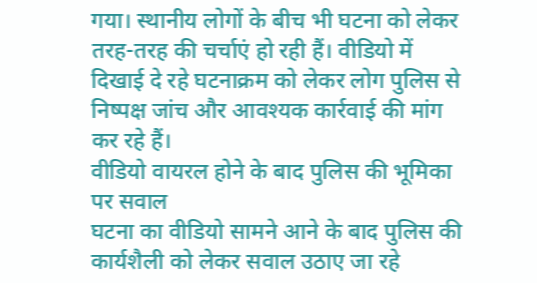गया। स्थानीय लोगों के बीच भी घटना को लेकर तरह-तरह की चर्चाएं हो रही हैं। वीडियो में दिखाई दे रहे घटनाक्रम को लेकर लोग पुलिस से निष्पक्ष जांच और आवश्यक कार्रवाई की मांग कर रहे हैं।
वीडियो वायरल होने के बाद पुलिस की भूमिका पर सवाल
घटना का वीडियो सामने आने के बाद पुलिस की कार्यशैली को लेकर सवाल उठाए जा रहे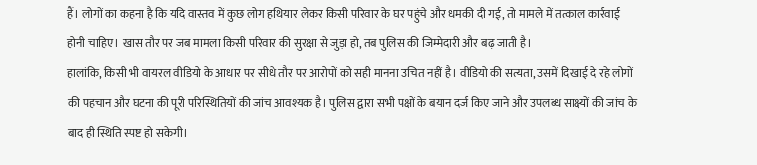हैं। लोगों का कहना है कि यदि वास्तव में कुछ लोग हथियार लेकर किसी परिवार के घर पहुंचे और धमकी दी गई, तो मामले में तत्काल कार्रवाई होनी चाहिए। खास तौर पर जब मामला किसी परिवार की सुरक्षा से जुड़ा हो, तब पुलिस की जिम्मेदारी और बढ़ जाती है।
हालांकि, किसी भी वायरल वीडियो के आधार पर सीधे तौर पर आरोपों को सही मानना उचित नहीं है। वीडियो की सत्यता, उसमें दिखाई दे रहे लोगों की पहचान और घटना की पूरी परिस्थितियों की जांच आवश्यक है। पुलिस द्वारा सभी पक्षों के बयान दर्ज किए जाने और उपलब्ध साक्ष्यों की जांच के बाद ही स्थिति स्पष्ट हो सकेगी।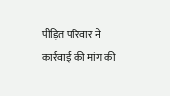पीड़ित परिवार ने कार्रवाई की मांग की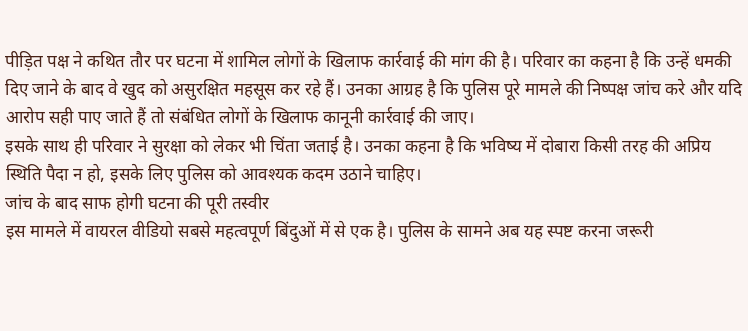पीड़ित पक्ष ने कथित तौर पर घटना में शामिल लोगों के खिलाफ कार्रवाई की मांग की है। परिवार का कहना है कि उन्हें धमकी दिए जाने के बाद वे खुद को असुरक्षित महसूस कर रहे हैं। उनका आग्रह है कि पुलिस पूरे मामले की निष्पक्ष जांच करे और यदि आरोप सही पाए जाते हैं तो संबंधित लोगों के खिलाफ कानूनी कार्रवाई की जाए।
इसके साथ ही परिवार ने सुरक्षा को लेकर भी चिंता जताई है। उनका कहना है कि भविष्य में दोबारा किसी तरह की अप्रिय स्थिति पैदा न हो, इसके लिए पुलिस को आवश्यक कदम उठाने चाहिए।
जांच के बाद साफ होगी घटना की पूरी तस्वीर
इस मामले में वायरल वीडियो सबसे महत्वपूर्ण बिंदुओं में से एक है। पुलिस के सामने अब यह स्पष्ट करना जरूरी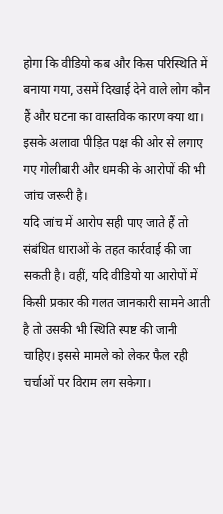होगा कि वीडियो कब और किस परिस्थिति में बनाया गया, उसमें दिखाई देने वाले लोग कौन हैं और घटना का वास्तविक कारण क्या था। इसके अलावा पीड़ित पक्ष की ओर से लगाए गए गोलीबारी और धमकी के आरोपों की भी जांच जरूरी है।
यदि जांच में आरोप सही पाए जाते हैं तो संबंधित धाराओं के तहत कार्रवाई की जा सकती है। वहीं, यदि वीडियो या आरोपों में किसी प्रकार की गलत जानकारी सामने आती है तो उसकी भी स्थिति स्पष्ट की जानी चाहिए। इससे मामले को लेकर फैल रही चर्चाओं पर विराम लग सकेगा।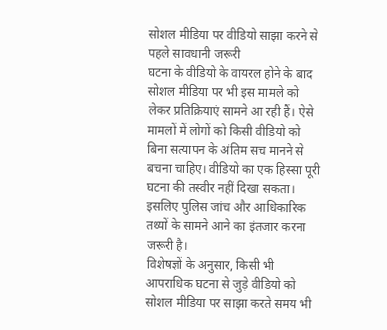सोशल मीडिया पर वीडियो साझा करने से पहले सावधानी जरूरी
घटना के वीडियो के वायरल होने के बाद सोशल मीडिया पर भी इस मामले को लेकर प्रतिक्रियाएं सामने आ रही हैं। ऐसे मामलों में लोगों को किसी वीडियो को बिना सत्यापन के अंतिम सच मानने से बचना चाहिए। वीडियो का एक हिस्सा पूरी घटना की तस्वीर नहीं दिखा सकता। इसलिए पुलिस जांच और आधिकारिक तथ्यों के सामने आने का इंतजार करना जरूरी है।
विशेषज्ञों के अनुसार, किसी भी आपराधिक घटना से जुड़े वीडियो को सोशल मीडिया पर साझा करते समय भी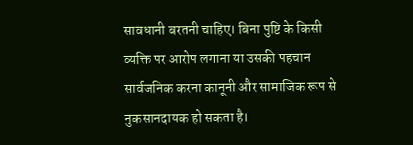सावधानी बरतनी चाहिए। बिना पुष्टि के किसी व्यक्ति पर आरोप लगाना या उसकी पहचान सार्वजनिक करना कानूनी और सामाजिक रूप से नुकसानदायक हो सकता है।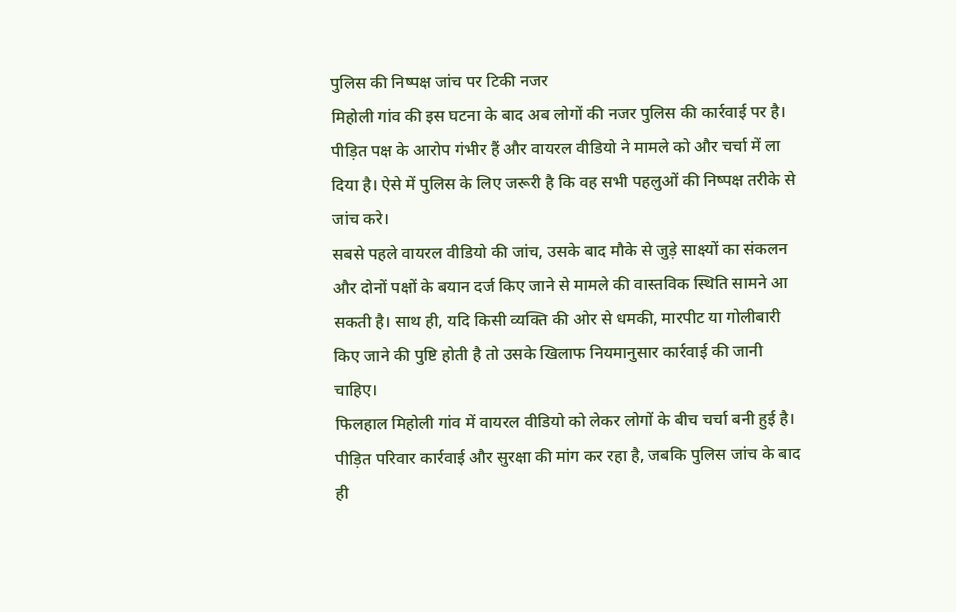पुलिस की निष्पक्ष जांच पर टिकी नजर
मिहोली गांव की इस घटना के बाद अब लोगों की नजर पुलिस की कार्रवाई पर है। पीड़ित पक्ष के आरोप गंभीर हैं और वायरल वीडियो ने मामले को और चर्चा में ला दिया है। ऐसे में पुलिस के लिए जरूरी है कि वह सभी पहलुओं की निष्पक्ष तरीके से जांच करे।
सबसे पहले वायरल वीडियो की जांच, उसके बाद मौके से जुड़े साक्ष्यों का संकलन और दोनों पक्षों के बयान दर्ज किए जाने से मामले की वास्तविक स्थिति सामने आ सकती है। साथ ही, यदि किसी व्यक्ति की ओर से धमकी, मारपीट या गोलीबारी किए जाने की पुष्टि होती है तो उसके खिलाफ नियमानुसार कार्रवाई की जानी चाहिए।
फिलहाल मिहोली गांव में वायरल वीडियो को लेकर लोगों के बीच चर्चा बनी हुई है। पीड़ित परिवार कार्रवाई और सुरक्षा की मांग कर रहा है, जबकि पुलिस जांच के बाद ही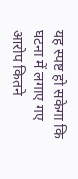यह स्पष्ट हो सकेगा कि घटना में लगाए गए आरोप कितने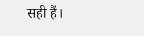सही हैं।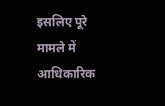इसलिए पूरे मामले में आधिकारिक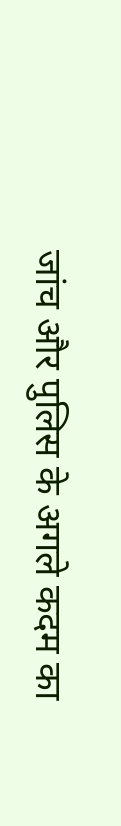जांच और पुलिस के अगले कदम का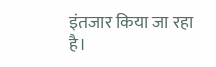इंतजार किया जा रहा है।